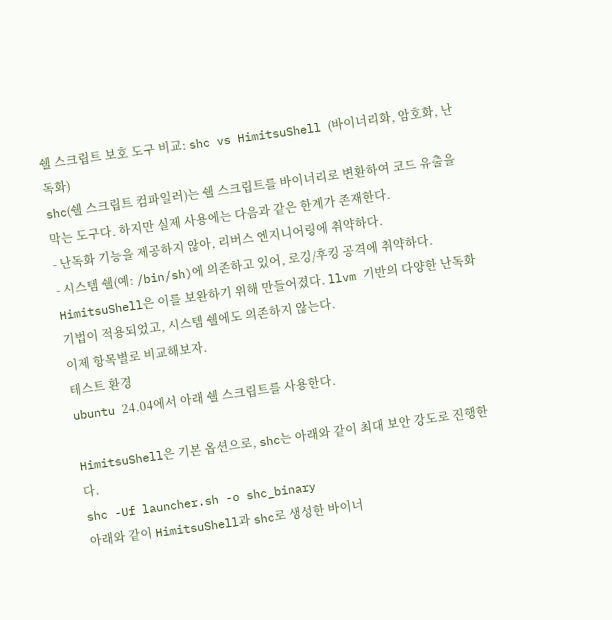쉘 스크립트 보호 도구 비교: shc vs HimitsuShell (바이너리화, 암호화, 난독화)
shc(쉘 스크립트 컴파일러)는 쉘 스크립트를 바이너리로 변환하여 코드 유출을 막는 도구다. 하지만 실제 사용에는 다음과 같은 한계가 존재한다.
- 난독화 기능을 제공하지 않아, 리버스 엔지니어링에 취약하다.
- 시스템 쉘(예: /bin/sh)에 의존하고 있어, 로깅/후킹 공격에 취약하다.
HimitsuShell은 이를 보완하기 위해 만들어졌다. llvm 기반의 다양한 난독화 기법이 적용되었고, 시스템 쉘에도 의존하지 않는다.
이제 항목별로 비교해보자.
테스트 환경
ubuntu 24.04에서 아래 쉘 스크립트를 사용한다.

HimitsuShell은 기본 옵션으로, shc는 아래와 같이 최대 보안 강도로 진행한다.
shc -Uf launcher.sh -o shc_binary
아래와 같이 HimitsuShell과 shc로 생성한 바이너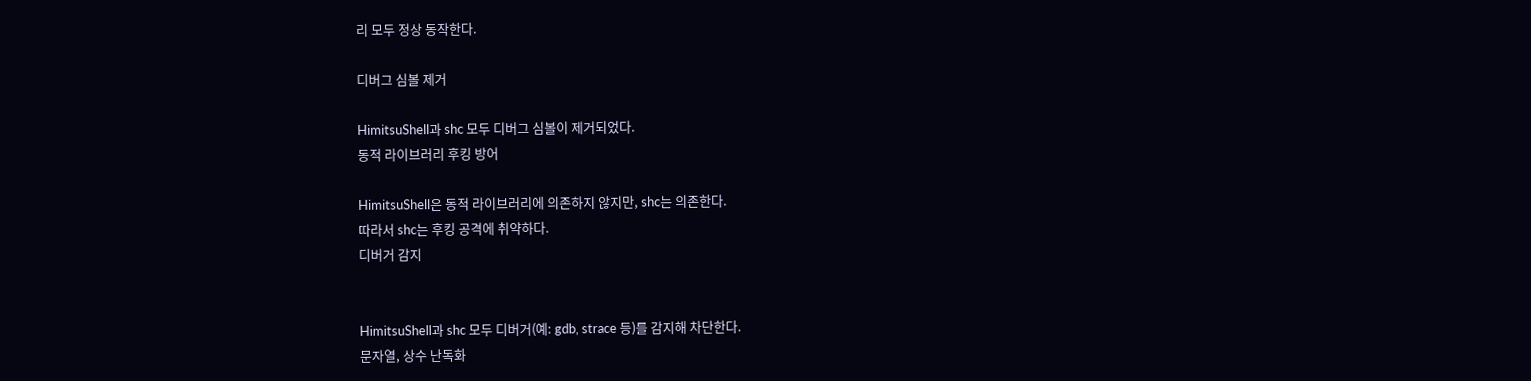리 모두 정상 동작한다.

디버그 심볼 제거

HimitsuShell과 shc 모두 디버그 심볼이 제거되었다.
동적 라이브러리 후킹 방어

HimitsuShell은 동적 라이브러리에 의존하지 않지만, shc는 의존한다.
따라서 shc는 후킹 공격에 취약하다.
디버거 감지


HimitsuShell과 shc 모두 디버거(예: gdb, strace 등)를 감지해 차단한다.
문자열, 상수 난독화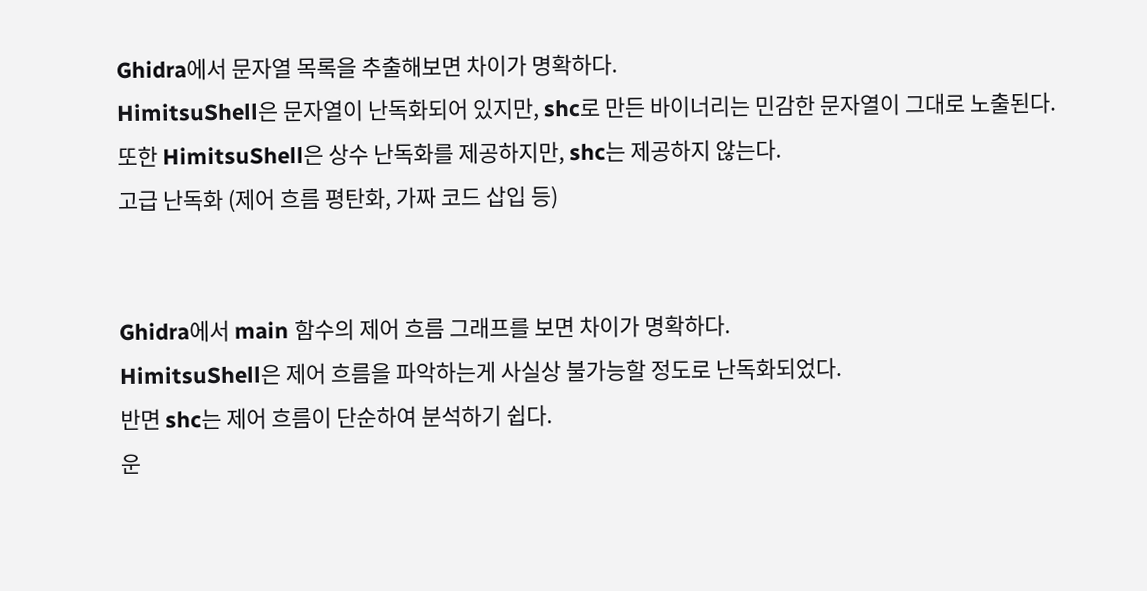Ghidra에서 문자열 목록을 추출해보면 차이가 명확하다.
HimitsuShell은 문자열이 난독화되어 있지만, shc로 만든 바이너리는 민감한 문자열이 그대로 노출된다.
또한 HimitsuShell은 상수 난독화를 제공하지만, shc는 제공하지 않는다.
고급 난독화 (제어 흐름 평탄화, 가짜 코드 삽입 등)


Ghidra에서 main 함수의 제어 흐름 그래프를 보면 차이가 명확하다.
HimitsuShell은 제어 흐름을 파악하는게 사실상 불가능할 정도로 난독화되었다.
반면 shc는 제어 흐름이 단순하여 분석하기 쉽다.
운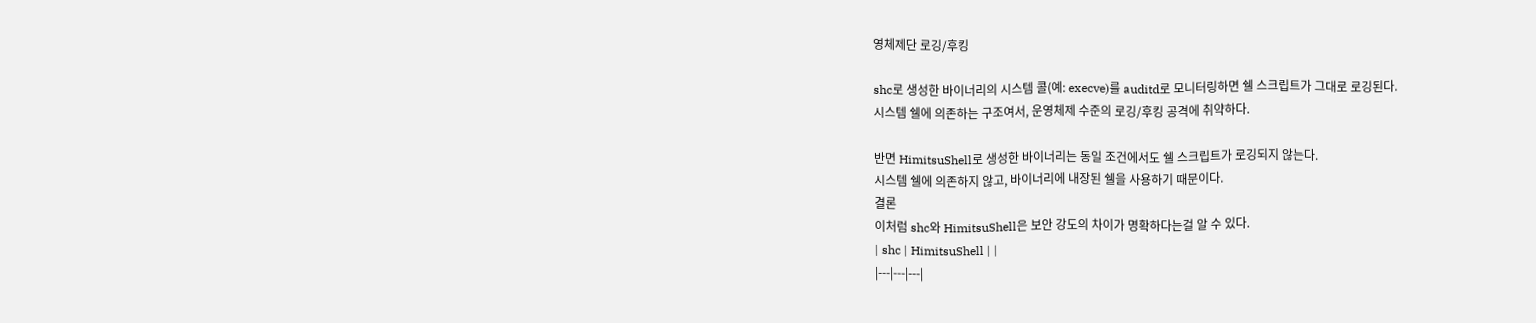영체제단 로깅/후킹

shc로 생성한 바이너리의 시스템 콜(예: execve)를 auditd로 모니터링하면 쉘 스크립트가 그대로 로깅된다.
시스템 쉘에 의존하는 구조여서, 운영체제 수준의 로깅/후킹 공격에 취약하다.

반면 HimitsuShell로 생성한 바이너리는 동일 조건에서도 쉘 스크립트가 로깅되지 않는다.
시스템 쉘에 의존하지 않고, 바이너리에 내장된 쉘을 사용하기 때문이다.
결론
이처럼 shc와 HimitsuShell은 보안 강도의 차이가 명확하다는걸 알 수 있다.
| shc | HimitsuShell | |
|---|---|---|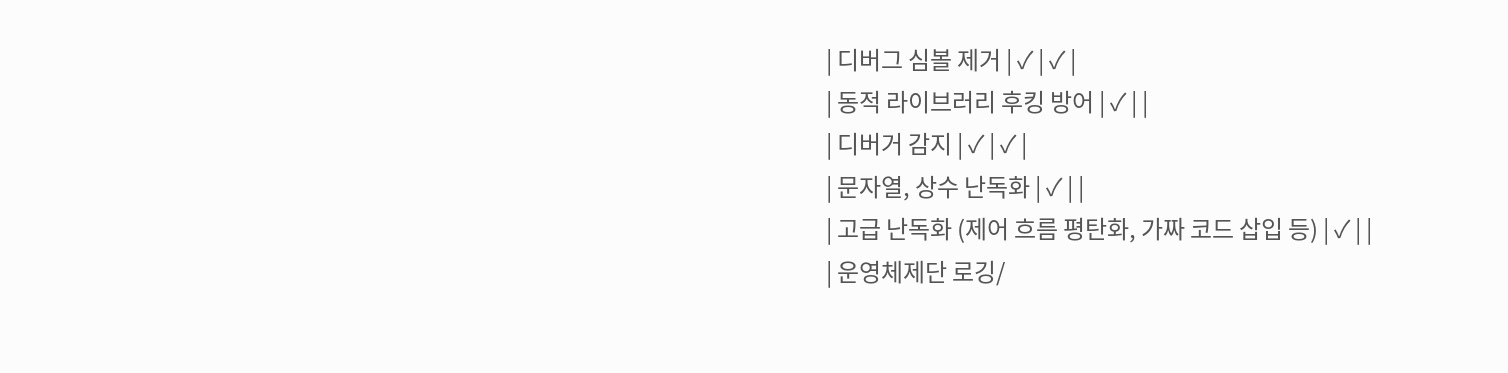| 디버그 심볼 제거 | ✓ | ✓ |
| 동적 라이브러리 후킹 방어 | ✓ | |
| 디버거 감지 | ✓ | ✓ |
| 문자열, 상수 난독화 | ✓ | |
| 고급 난독화 (제어 흐름 평탄화, 가짜 코드 삽입 등) | ✓ | |
| 운영체제단 로깅/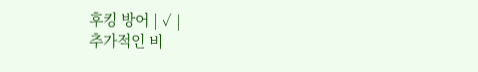후킹 방어 | ✓ |
추가적인 비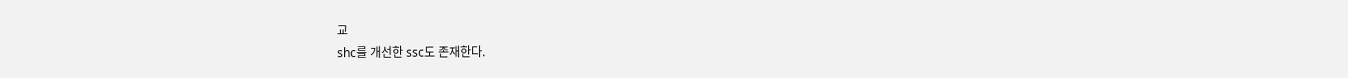교
shc를 개선한 ssc도 존재한다.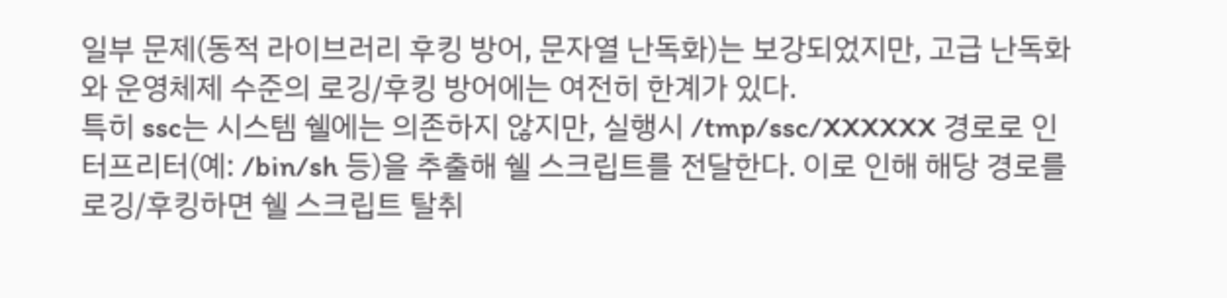일부 문제(동적 라이브러리 후킹 방어, 문자열 난독화)는 보강되었지만, 고급 난독화와 운영체제 수준의 로깅/후킹 방어에는 여전히 한계가 있다.
특히 ssc는 시스템 쉘에는 의존하지 않지만, 실행시 /tmp/ssc/XXXXXX 경로로 인터프리터(예: /bin/sh 등)을 추출해 쉘 스크립트를 전달한다. 이로 인해 해당 경로를 로깅/후킹하면 쉘 스크립트 탈취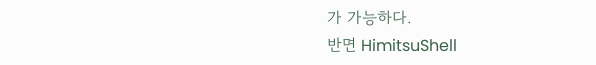가 가능하다.
반면 HimitsuShell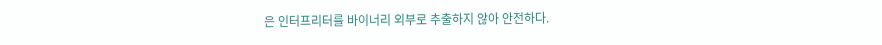은 인터프리터를 바이너리 외부로 추출하지 않아 안전하다.